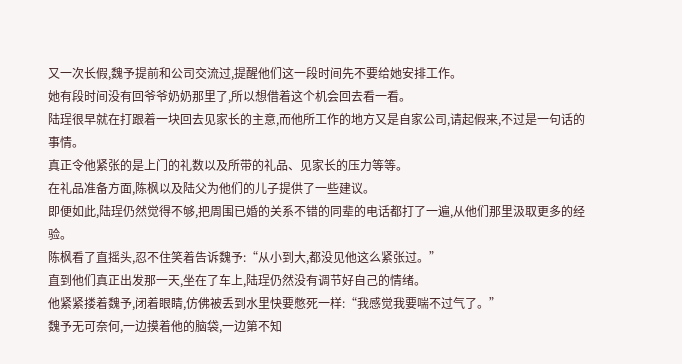又一次长假,魏予提前和公司交流过,提醒他们这一段时间先不要给她安排工作。
她有段时间没有回爷爷奶奶那里了,所以想借着这个机会回去看一看。
陆珵很早就在打跟着一块回去见家长的主意,而他所工作的地方又是自家公司,请起假来,不过是一句话的事情。
真正令他紧张的是上门的礼数以及所带的礼品、见家长的压力等等。
在礼品准备方面,陈枫以及陆父为他们的儿子提供了一些建议。
即便如此,陆珵仍然觉得不够,把周围已婚的关系不错的同辈的电话都打了一遍,从他们那里汲取更多的经验。
陈枫看了直摇头,忍不住笑着告诉魏予:“从小到大,都没见他这么紧张过。”
直到他们真正出发那一天,坐在了车上,陆珵仍然没有调节好自己的情绪。
他紧紧搂着魏予,闭着眼睛,仿佛被丢到水里快要憋死一样:“我感觉我要喘不过气了。”
魏予无可奈何,一边摸着他的脑袋,一边第不知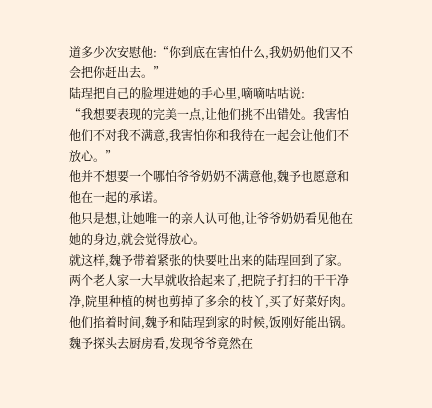道多少次安慰他:“你到底在害怕什么,我奶奶他们又不会把你赶出去。”
陆珵把自己的脸埋进她的手心里,嘀嘀咕咕说:
“我想要表现的完美一点,让他们挑不出错处。我害怕他们不对我不满意,我害怕你和我待在一起会让他们不放心。”
他并不想要一个哪怕爷爷奶奶不满意他,魏予也愿意和他在一起的承诺。
他只是想,让她唯一的亲人认可他,让爷爷奶奶看见他在她的身边,就会觉得放心。
就这样,魏予带着紧张的快要吐出来的陆珵回到了家。
两个老人家一大早就收拾起来了,把院子打扫的干干净净,院里种植的树也剪掉了多余的枝丫,买了好菜好肉。
他们掐着时间,魏予和陆珵到家的时候,饭刚好能出锅。
魏予探头去厨房看,发现爷爷竟然在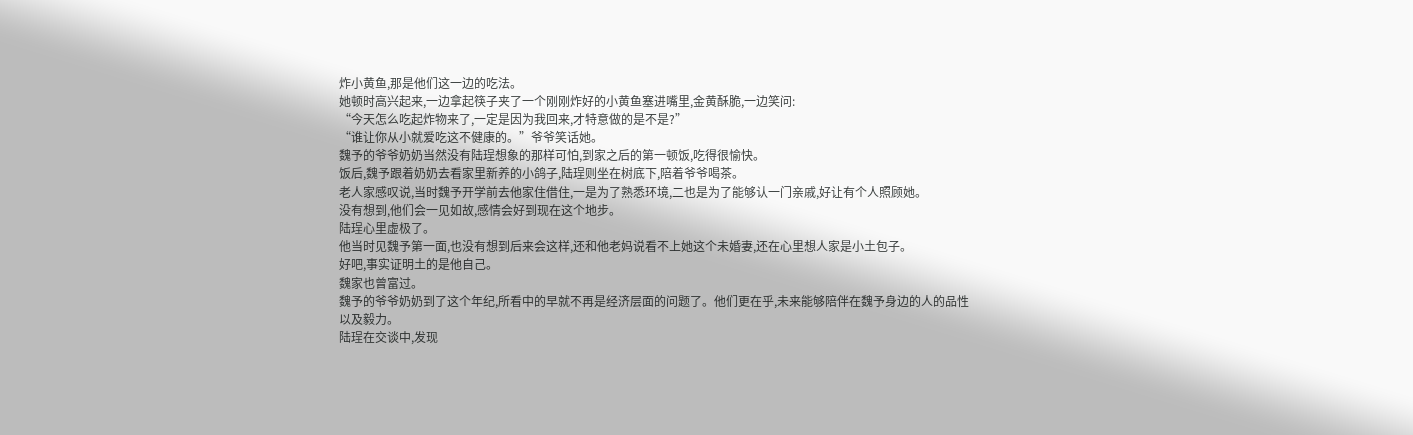炸小黄鱼,那是他们这一边的吃法。
她顿时高兴起来,一边拿起筷子夹了一个刚刚炸好的小黄鱼塞进嘴里,金黄酥脆,一边笑问:
“今天怎么吃起炸物来了,一定是因为我回来,才特意做的是不是?”
“谁让你从小就爱吃这不健康的。”爷爷笑话她。
魏予的爷爷奶奶当然没有陆珵想象的那样可怕,到家之后的第一顿饭,吃得很愉快。
饭后,魏予跟着奶奶去看家里新养的小鸽子,陆珵则坐在树底下,陪着爷爷喝茶。
老人家感叹说,当时魏予开学前去他家住借住,一是为了熟悉环境,二也是为了能够认一门亲戚,好让有个人照顾她。
没有想到,他们会一见如故,感情会好到现在这个地步。
陆珵心里虚极了。
他当时见魏予第一面,也没有想到后来会这样,还和他老妈说看不上她这个未婚妻,还在心里想人家是小土包子。
好吧,事实证明土的是他自己。
魏家也曾富过。
魏予的爷爷奶奶到了这个年纪,所看中的早就不再是经济层面的问题了。他们更在乎,未来能够陪伴在魏予身边的人的品性以及毅力。
陆珵在交谈中,发现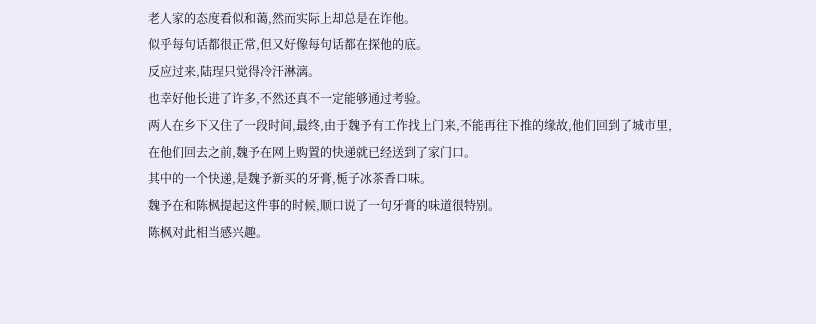老人家的态度看似和蔼,然而实际上却总是在诈他。
似乎每句话都很正常,但又好像每句话都在探他的底。
反应过来,陆珵只觉得冷汗淋漓。
也幸好他长进了许多,不然还真不一定能够通过考验。
两人在乡下又住了一段时间,最终,由于魏予有工作找上门来,不能再往下推的缘故,他们回到了城市里,
在他们回去之前,魏予在网上购置的快递就已经送到了家门口。
其中的一个快递,是魏予新买的牙膏,栀子冰茶香口味。
魏予在和陈枫提起这件事的时候,顺口说了一句牙膏的味道很特别。
陈枫对此相当感兴趣。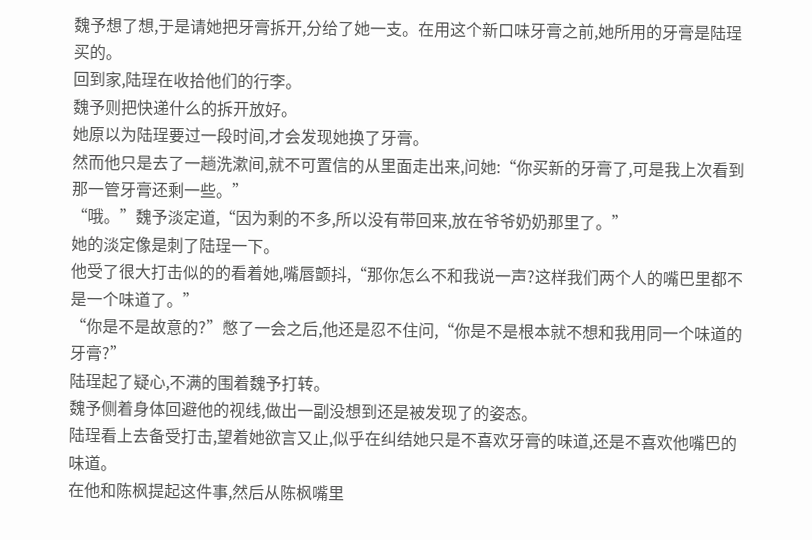魏予想了想,于是请她把牙膏拆开,分给了她一支。在用这个新口味牙膏之前,她所用的牙膏是陆珵买的。
回到家,陆珵在收拾他们的行李。
魏予则把快递什么的拆开放好。
她原以为陆珵要过一段时间,才会发现她换了牙膏。
然而他只是去了一趟洗漱间,就不可置信的从里面走出来,问她:“你买新的牙膏了,可是我上次看到那一管牙膏还剩一些。”
“哦。”魏予淡定道,“因为剩的不多,所以没有带回来,放在爷爷奶奶那里了。”
她的淡定像是刺了陆珵一下。
他受了很大打击似的的看着她,嘴唇颤抖,“那你怎么不和我说一声?这样我们两个人的嘴巴里都不是一个味道了。”
“你是不是故意的?”憋了一会之后,他还是忍不住问,“你是不是根本就不想和我用同一个味道的牙膏?”
陆珵起了疑心,不满的围着魏予打转。
魏予侧着身体回避他的视线,做出一副没想到还是被发现了的姿态。
陆珵看上去备受打击,望着她欲言又止,似乎在纠结她只是不喜欢牙膏的味道,还是不喜欢他嘴巴的味道。
在他和陈枫提起这件事,然后从陈枫嘴里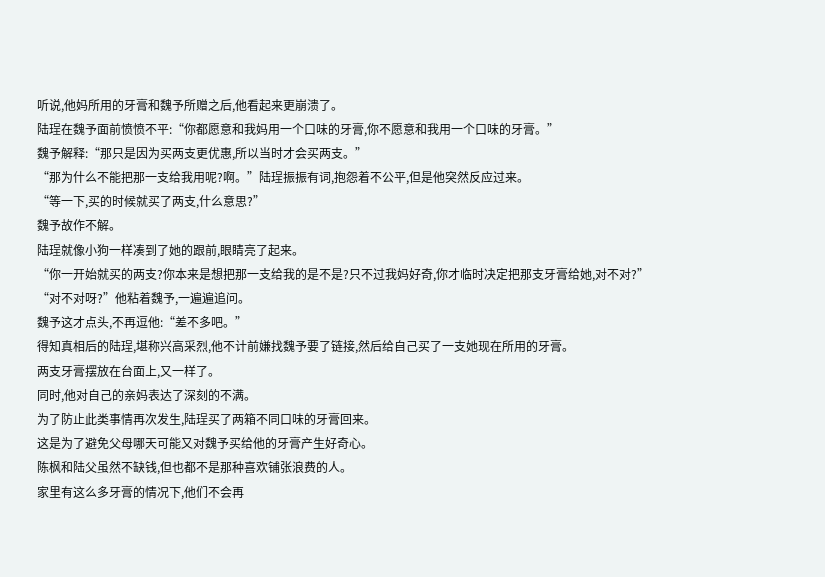听说,他妈所用的牙膏和魏予所赠之后,他看起来更崩溃了。
陆珵在魏予面前愤愤不平:“你都愿意和我妈用一个口味的牙膏,你不愿意和我用一个口味的牙膏。”
魏予解释:“那只是因为买两支更优惠,所以当时才会买两支。”
“那为什么不能把那一支给我用呢?啊。”陆珵振振有词,抱怨着不公平,但是他突然反应过来。
“等一下,买的时候就买了两支,什么意思?”
魏予故作不解。
陆珵就像小狗一样凑到了她的跟前,眼睛亮了起来。
“你一开始就买的两支?你本来是想把那一支给我的是不是?只不过我妈好奇,你才临时决定把那支牙膏给她,对不对?”
“对不对呀?”他粘着魏予,一遍遍追问。
魏予这才点头,不再逗他:“差不多吧。”
得知真相后的陆珵,堪称兴高采烈,他不计前嫌找魏予要了链接,然后给自己买了一支她现在所用的牙膏。
两支牙膏摆放在台面上,又一样了。
同时,他对自己的亲妈表达了深刻的不满。
为了防止此类事情再次发生,陆珵买了两箱不同口味的牙膏回来。
这是为了避免父母哪天可能又对魏予买给他的牙膏产生好奇心。
陈枫和陆父虽然不缺钱,但也都不是那种喜欢铺张浪费的人。
家里有这么多牙膏的情况下,他们不会再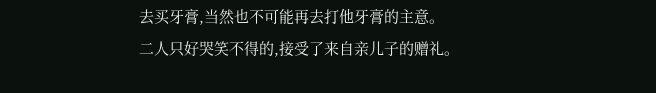去买牙膏,当然也不可能再去打他牙膏的主意。
二人只好哭笑不得的,接受了来自亲儿子的赠礼。